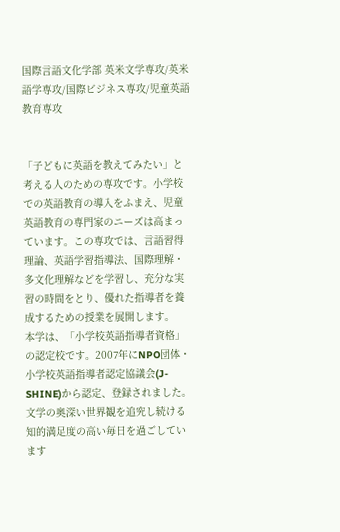国際言語文化学部 英米文学専攻/英米語学専攻/国際ビジネス専攻/児童英語教育専攻


「子どもに英語を教えてみたい」と考える人のための専攻です。小学校での英語教育の導入をふまえ、児童英語教育の専門家のニーズは高まっています。この専攻では、言語習得理論、英語学習指導法、国際理解・多文化理解などを学習し、充分な実習の時間をとり、優れた指導者を養成するための授業を展開します。
本学は、「小学校英語指導者資格」の認定校です。2007年にNPO団体・小学校英語指導者認定協議会(J-SHINE)から認定、登録されました。
文学の奥深い世界観を追究し続ける
知的満足度の高い毎日を過ごしています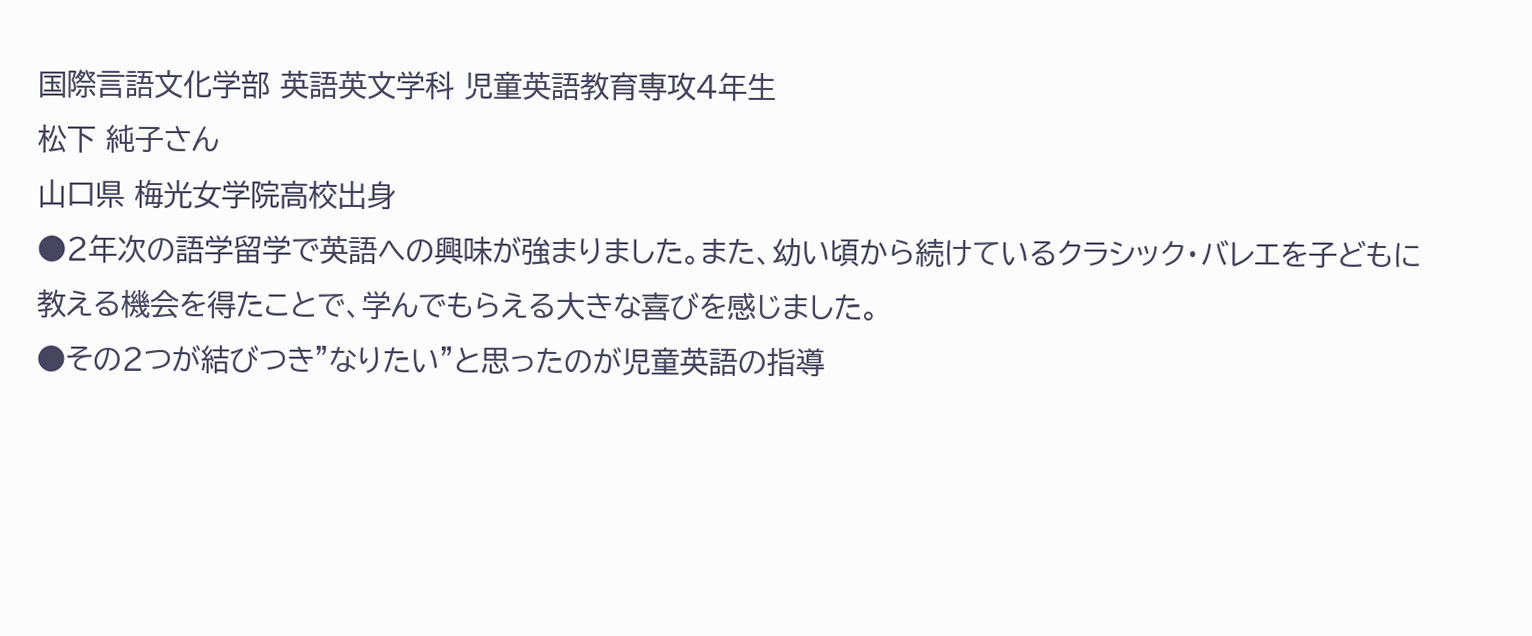国際言語文化学部 英語英文学科 児童英語教育専攻4年生
松下 純子さん
山口県 梅光女学院高校出身
●2年次の語学留学で英語への興味が強まりました。また、幼い頃から続けているクラシック・バレエを子どもに教える機会を得たことで、学んでもらえる大きな喜びを感じました。
●その2つが結びつき"なりたい"と思ったのが児童英語の指導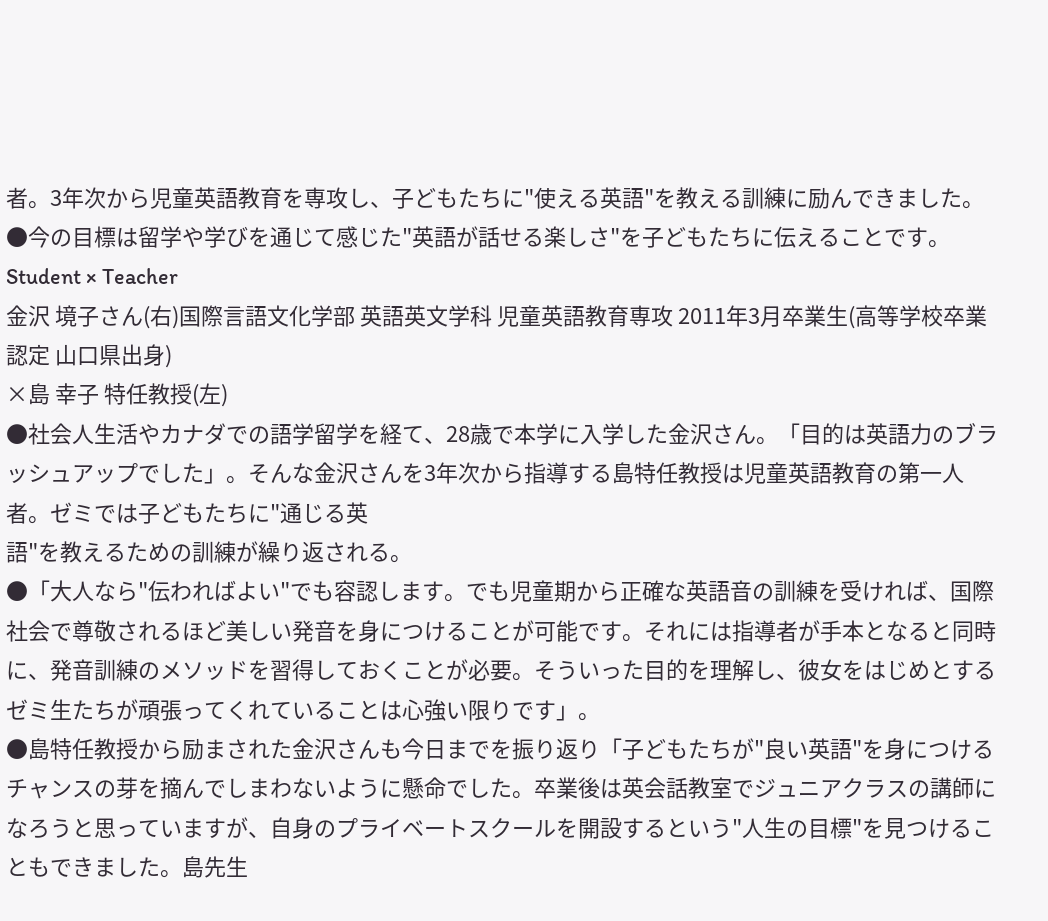者。3年次から児童英語教育を専攻し、子どもたちに"使える英語"を教える訓練に励んできました。
●今の目標は留学や学びを通じて感じた"英語が話せる楽しさ"を子どもたちに伝えることです。
Student × Teacher
金沢 境子さん(右)国際言語文化学部 英語英文学科 児童英語教育専攻 2011年3月卒業生(高等学校卒業認定 山口県出身)
×島 幸子 特任教授(左)
●社会人生活やカナダでの語学留学を経て、28歳で本学に入学した金沢さん。「目的は英語力のブラッシュアップでした」。そんな金沢さんを3年次から指導する島特任教授は児童英語教育の第一人者。ゼミでは子どもたちに"通じる英
語"を教えるための訓練が繰り返される。
●「大人なら"伝わればよい"でも容認します。でも児童期から正確な英語音の訓練を受ければ、国際社会で尊敬されるほど美しい発音を身につけることが可能です。それには指導者が手本となると同時に、発音訓練のメソッドを習得しておくことが必要。そういった目的を理解し、彼女をはじめとするゼミ生たちが頑張ってくれていることは心強い限りです」。
●島特任教授から励まされた金沢さんも今日までを振り返り「子どもたちが"良い英語"を身につけるチャンスの芽を摘んでしまわないように懸命でした。卒業後は英会話教室でジュニアクラスの講師になろうと思っていますが、自身のプライベートスクールを開設するという"人生の目標"を見つけることもできました。島先生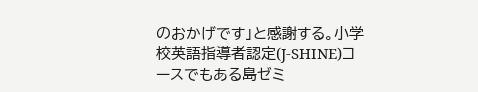のおかげです」と感謝する。小学校英語指導者認定(J-SHINE)コースでもある島ゼミ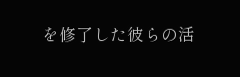を修了した彼らの活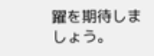躍を期待しましょう。